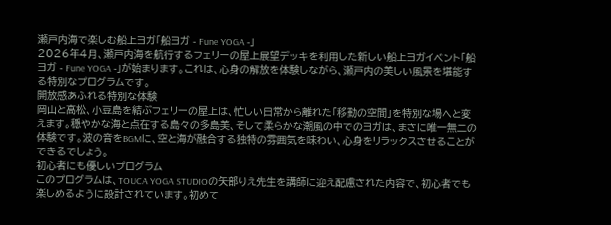瀬戸内海で楽しむ船上ヨガ「船ヨガ - Fune YOGA -」
2026年4月、瀬戸内海を航行するフェリーの屋上展望デッキを利用した新しい船上ヨガイベント「船ヨガ - Fune YOGA -」が始まります。これは、心身の解放を体験しながら、瀬戸内の美しい風景を堪能する特別なプログラムです。
開放感あふれる特別な体験
岡山と高松、小豆島を結ぶフェリーの屋上は、忙しい日常から離れた「移動の空間」を特別な場へと変えます。穏やかな海と点在する島々の多島美、そして柔らかな潮風の中でのヨガは、まさに唯一無二の体験です。波の音をBGMに、空と海が融合する独特の雰囲気を味わい、心身をリラックスさせることができるでしょう。
初心者にも優しいプログラム
このプログラムは、TOUCA YOGA STUDIOの矢部りえ先生を講師に迎え配慮された内容で、初心者でも楽しめるように設計されています。初めて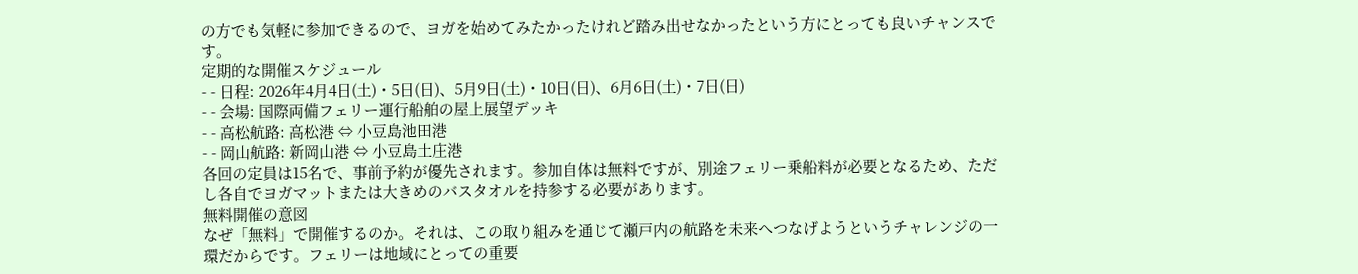の方でも気軽に参加できるので、ヨガを始めてみたかったけれど踏み出せなかったという方にとっても良いチャンスです。
定期的な開催スケジュール
- - 日程: 2026年4月4日(土)・5日(日)、5月9日(土)・10日(日)、6月6日(土)・7日(日)
- - 会場: 国際両備フェリー運行船舶の屋上展望デッキ
- - 高松航路: 高松港 ⇔ 小豆島池田港
- - 岡山航路: 新岡山港 ⇔ 小豆島土庄港
各回の定員は15名で、事前予約が優先されます。参加自体は無料ですが、別途フェリー乗船料が必要となるため、ただし各自でヨガマットまたは大きめのバスタオルを持参する必要があります。
無料開催の意図
なぜ「無料」で開催するのか。それは、この取り組みを通じて瀬戸内の航路を未来へつなげようというチャレンジの一環だからです。フェリーは地域にとっての重要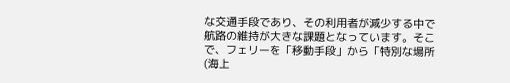な交通手段であり、その利用者が減少する中で航路の維持が大きな課題となっています。そこで、フェリーを「移動手段」から「特別な場所(海上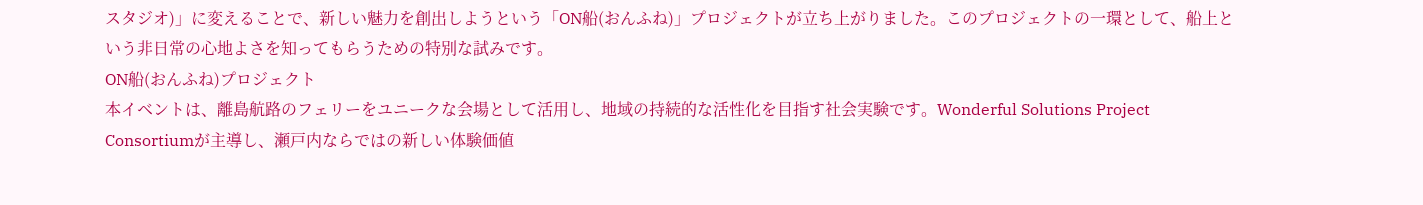スタジオ)」に変えることで、新しい魅力を創出しようという「ON船(おんふね)」プロジェクトが立ち上がりました。このプロジェクトの一環として、船上という非日常の心地よさを知ってもらうための特別な試みです。
ON船(おんふね)プロジェクト
本イベントは、離島航路のフェリーをユニークな会場として活用し、地域の持続的な活性化を目指す社会実験です。Wonderful Solutions Project Consortiumが主導し、瀬戸内ならではの新しい体験価値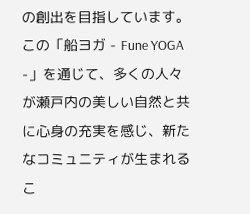の創出を目指しています。
この「船ヨガ - Fune YOGA -」を通じて、多くの人々が瀬戸内の美しい自然と共に心身の充実を感じ、新たなコミュニティが生まれるこ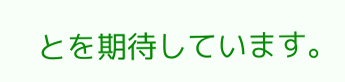とを期待しています。